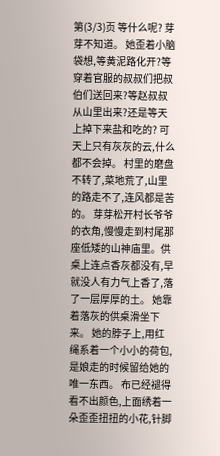第(3/3)页 等什么呢? 芽芽不知道。 她歪着小脑袋想,等黄泥路化开?等穿着官服的叔叔们把叔伯们送回来?等赵叔叔从山里出来?还是等天上掉下来盐和吃的? 可天上只有灰灰的云,什么都不会掉。 村里的磨盘不转了,菜地荒了,山里的路走不了,连风都是苦的。 芽芽松开村长爷爷的衣角,慢慢走到村尾那座低矮的山神庙里。供桌上连点香灰都没有,早就没人有力气上香了,落了一层厚厚的土。 她靠着落灰的供桌滑坐下来。 她的脖子上,用红绳系着一个小小的荷包,是娘走的时候留给她的唯一东西。 布已经褪得看不出颜色,上面绣着一朵歪歪扭扭的小花,针脚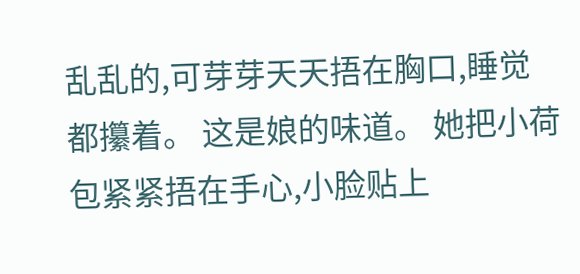乱乱的,可芽芽天天捂在胸口,睡觉都攥着。 这是娘的味道。 她把小荷包紧紧捂在手心,小脸贴上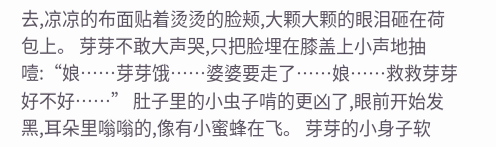去,凉凉的布面贴着烫烫的脸颊,大颗大颗的眼泪砸在荷包上。 芽芽不敢大声哭,只把脸埋在膝盖上小声地抽噎:“娘……芽芽饿……婆婆要走了……娘……救救芽芽好不好……” 肚子里的小虫子啃的更凶了,眼前开始发黑,耳朵里嗡嗡的,像有小蜜蜂在飞。 芽芽的小身子软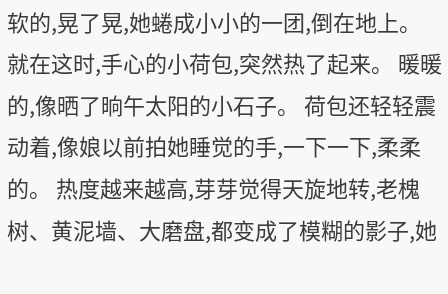软的,晃了晃,她蜷成小小的一团,倒在地上。 就在这时,手心的小荷包,突然热了起来。 暖暖的,像晒了晌午太阳的小石子。 荷包还轻轻震动着,像娘以前拍她睡觉的手,一下一下,柔柔的。 热度越来越高,芽芽觉得天旋地转,老槐树、黄泥墙、大磨盘,都变成了模糊的影子,她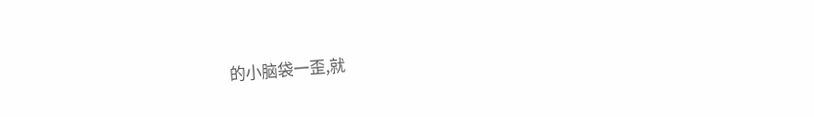的小脑袋一歪,就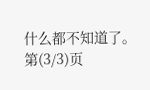什么都不知道了。 第(3/3)页